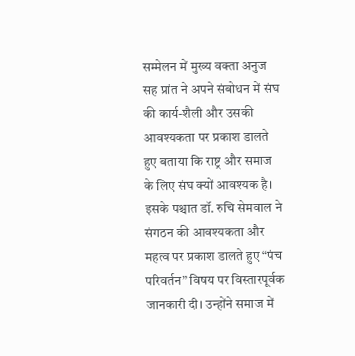सम्मेलन में मुख्य वक्ता अनुज सह प्रांत ने अपने संबोधन में संघ की कार्य-शैली और उसकी आवश्यकता पर प्रकाश डालते हुए बताया कि राष्ट्र और समाज के लिए संघ क्यों आवश्यक है। इसके पश्चात डॉ. रुचि सेमवाल ने संगठन की आवश्यकता और महत्व पर प्रकाश डालते हुए “पंच परिवर्तन” विषय पर विस्तारपूर्वक जानकारी दी। उन्होंने समाज में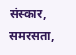संस्कार, समरसता,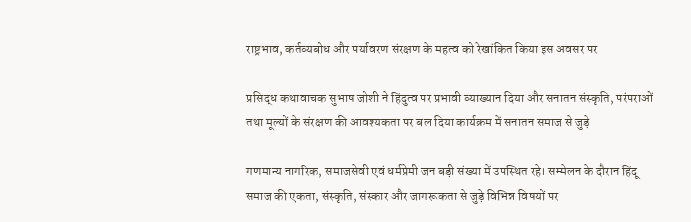राष्ट्रभाव, कर्तव्यबोध और पर्यावरण संरक्षण के महत्व को रेखांकित किया इस अवसर पर

प्रसिद्ध कथावाचक सुभाष जोशी ने हिंदुत्व पर प्रभावी व्याख्यान दिया और सनातन संस्कृति, परंपराओं तथा मूल्यों के संरक्षण की आवश्यकता पर बल दिया कार्यक्रम में सनातन समाज से जुड़े

गणमान्य नागरिक, समाजसेवी एवं धर्मप्रेमी जन बड़ी संख्या में उपस्थित रहे। सम्मेलन के दौरान हिंदू समाज की एकता, संस्कृति, संस्कार और जागरूकता से जुड़े विभिन्न विषयों पर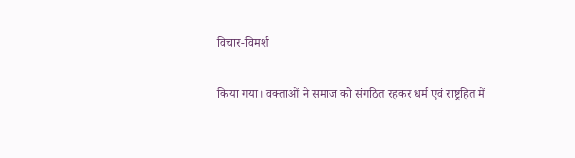विचार-विमर्श

किया गया। वक्ताओं ने समाज को संगठित रहकर धर्म एवं राष्ट्रहित में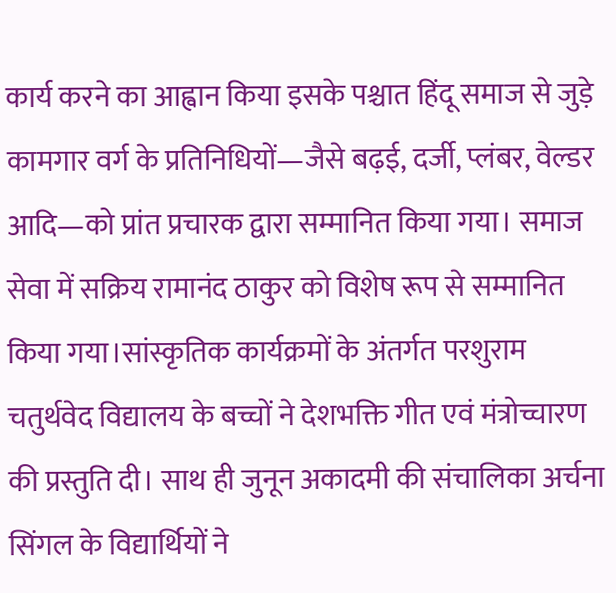कार्य करने का आह्वान किया इसके पश्चात हिंदू समाज से जुड़े कामगार वर्ग के प्रतिनिधियों—जैसे बढ़ई, दर्जी, प्लंबर, वेल्डर आदि—को प्रांत प्रचारक द्वारा सम्मानित किया गया। समाज सेवा में सक्रिय रामानंद ठाकुर को विशेष रूप से सम्मानित किया गया।सांस्कृतिक कार्यक्रमों के अंतर्गत परशुराम चतुर्थवेद विद्यालय के बच्चों ने देशभक्ति गीत एवं मंत्रोच्चारण की प्रस्तुति दी। साथ ही जुनून अकादमी की संचालिका अर्चना सिंगल के विद्यार्थियों ने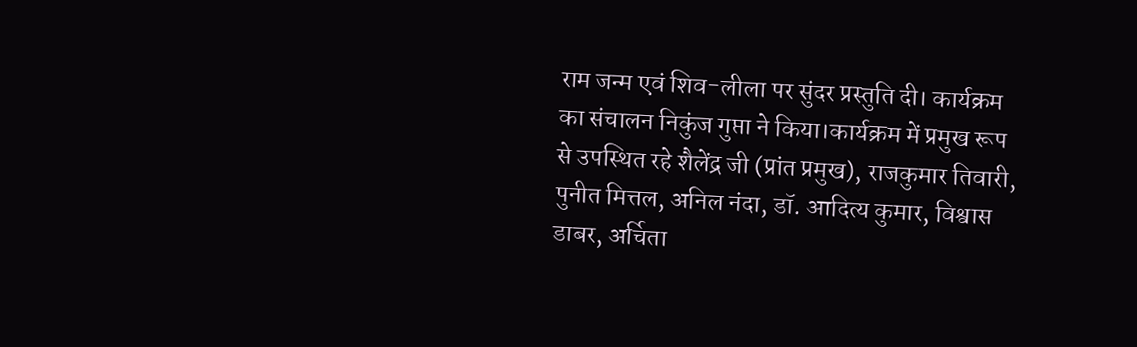राम जन्म एवं शिव-लीला पर सुंदर प्रस्तुति दी। कार्यक्रम का संचालन निकुंज गुप्ता ने किया।कार्यक्रम में प्रमुख रूप से उपस्थित रहे शैलेंद्र जी (प्रांत प्रमुख), राजकुमार तिवारी, पुनीत मित्तल, अनिल नंदा, डॉ. आदित्य कुमार, विश्वास डाबर, अर्चिता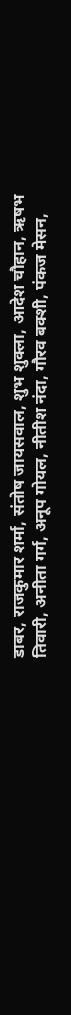डाबर, राजकुमार शर्मा, संतोष जायसवाल, शुभ शुक्ला, आदेश चौहान, ऋषभ तिवारी, अनीता गर्ग, अनूप गोयल, नीतीश नंदा, गौरव बक्शी, पंकज मेसन,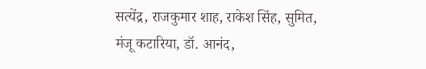सत्येंद्र, राजकुमार शाह, राकेश सिंह, सुमित, मंजू कटारिया, डॉ. आनंद,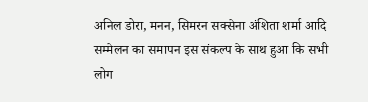अनिल डोरा, मनन, सिमरन सक्सेना अंशिता शर्मा आदि
सम्मेलन का समापन इस संकल्प के साथ हुआ कि सभी लोग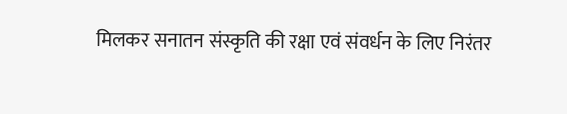मिलकर सनातन संस्कृति की रक्षा एवं संवर्धन के लिए निरंतर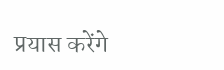प्रयास करेंगे